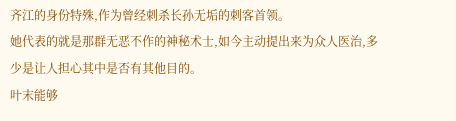齐江的身份特殊,作为曾经刺杀长孙无垢的刺客首领。
她代表的就是那群无恶不作的神秘术士,如今主动提出来为众人医治,多少是让人担心其中是否有其他目的。
叶末能够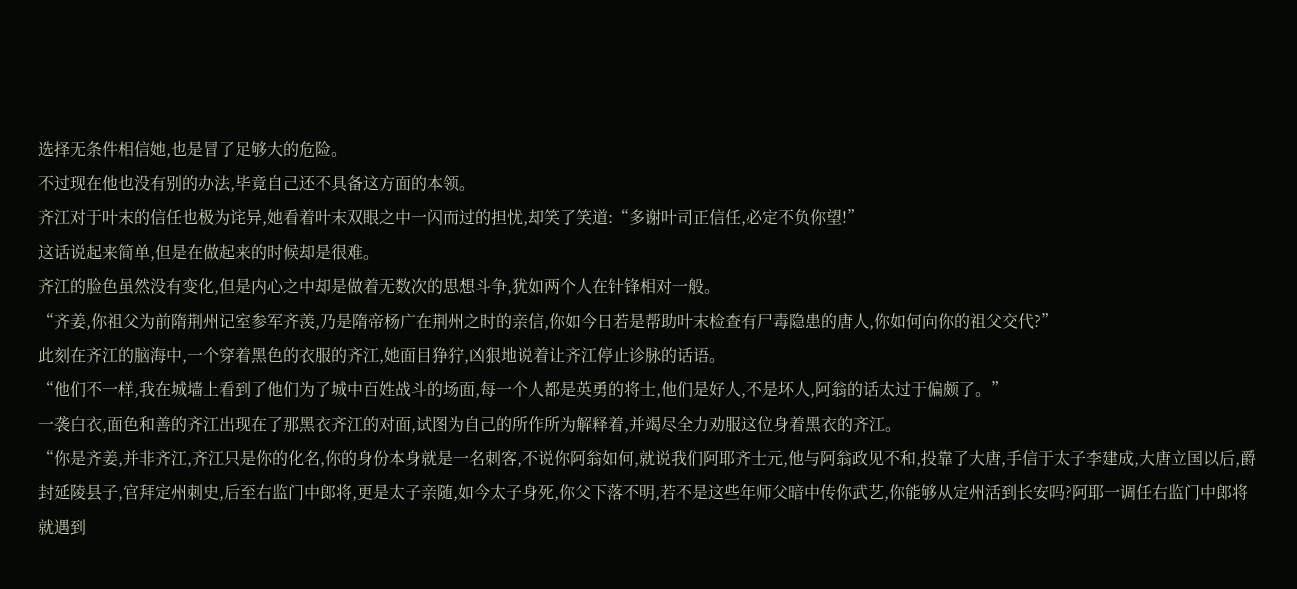选择无条件相信她,也是冒了足够大的危险。
不过现在他也没有别的办法,毕竟自己还不具备这方面的本领。
齐江对于叶末的信任也极为诧异,她看着叶末双眼之中一闪而过的担忧,却笑了笑道:“多谢叶司正信任,必定不负你望!”
这话说起来简单,但是在做起来的时候却是很难。
齐江的脸色虽然没有变化,但是内心之中却是做着无数次的思想斗争,犹如两个人在针锋相对一般。
“齐姜,你祖父为前隋荆州记室参军齐羡,乃是隋帝杨广在荆州之时的亲信,你如今日若是帮助叶末检查有尸毒隐患的唐人,你如何向你的祖父交代?”
此刻在齐江的脑海中,一个穿着黑色的衣服的齐江,她面目狰狞,凶狠地说着让齐江停止诊脉的话语。
“他们不一样,我在城墙上看到了他们为了城中百姓战斗的场面,每一个人都是英勇的将士,他们是好人,不是坏人,阿翁的话太过于偏颇了。”
一袭白衣,面色和善的齐江出现在了那黑衣齐江的对面,试图为自己的所作所为解释着,并竭尽全力劝服这位身着黑衣的齐江。
“你是齐姜,并非齐江,齐江只是你的化名,你的身份本身就是一名刺客,不说你阿翁如何,就说我们阿耶齐士元,他与阿翁政见不和,投靠了大唐,手信于太子李建成,大唐立国以后,爵封延陵县子,官拜定州刺史,后至右监门中郎将,更是太子亲随,如今太子身死,你父下落不明,若不是这些年师父暗中传你武艺,你能够从定州活到长安吗?阿耶一调任右监门中郎将就遇到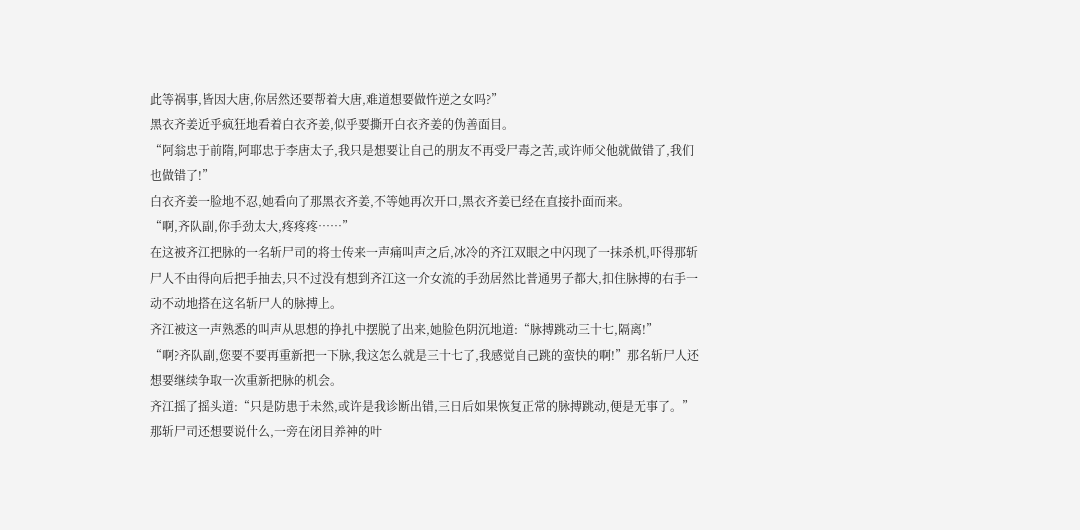此等祸事,皆因大唐,你居然还要帮着大唐,难道想要做忤逆之女吗?”
黑衣齐姜近乎疯狂地看着白衣齐姜,似乎要撕开白衣齐姜的伪善面目。
“阿翁忠于前隋,阿耶忠于李唐太子,我只是想要让自己的朋友不再受尸毒之苦,或许师父他就做错了,我们也做错了!”
白衣齐姜一脸地不忍,她看向了那黑衣齐姜,不等她再次开口,黑衣齐姜已经在直接扑面而来。
“啊,齐队副,你手劲太大,疼疼疼……”
在这被齐江把脉的一名斩尸司的将士传来一声痛叫声之后,冰冷的齐江双眼之中闪现了一抹杀机,吓得那斩尸人不由得向后把手抽去,只不过没有想到齐江这一介女流的手劲居然比普通男子都大,扣住脉搏的右手一动不动地搭在这名斩尸人的脉搏上。
齐江被这一声熟悉的叫声从思想的挣扎中摆脱了出来,她脸色阴沉地道:“脉搏跳动三十七,隔离!”
“啊?齐队副,您要不要再重新把一下脉,我这怎么就是三十七了,我感觉自己跳的蛮快的啊!”那名斩尸人还想要继续争取一次重新把脉的机会。
齐江摇了摇头道:“只是防患于未然,或许是我诊断出错,三日后如果恢复正常的脉搏跳动,便是无事了。”
那斩尸司还想要说什么,一旁在闭目养神的叶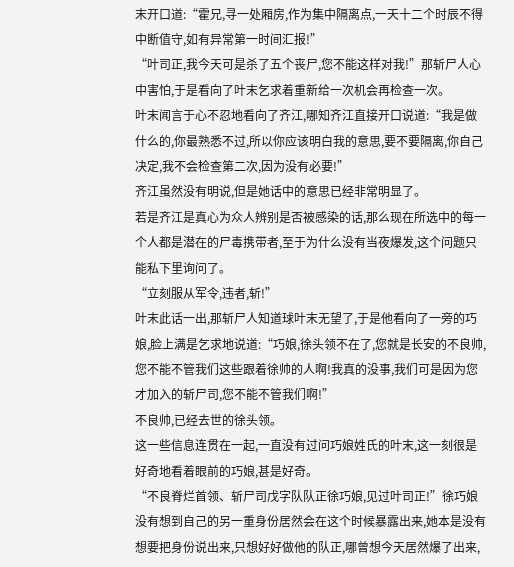末开口道:“霍兄,寻一处厢房,作为集中隔离点,一天十二个时辰不得中断值守,如有异常第一时间汇报!”
“叶司正,我今天可是杀了五个丧尸,您不能这样对我!”那斩尸人心中害怕,于是看向了叶末乞求着重新给一次机会再检查一次。
叶末闻言于心不忍地看向了齐江,哪知齐江直接开口说道:“我是做什么的,你最熟悉不过,所以你应该明白我的意思,要不要隔离,你自己决定,我不会检查第二次,因为没有必要!”
齐江虽然没有明说,但是她话中的意思已经非常明显了。
若是齐江是真心为众人辨别是否被感染的话,那么现在所选中的每一个人都是潜在的尸毒携带者,至于为什么没有当夜爆发,这个问题只能私下里询问了。
“立刻服从军令,违者,斩!”
叶末此话一出,那斩尸人知道球叶末无望了,于是他看向了一旁的巧娘,脸上满是乞求地说道:“巧娘,徐头领不在了,您就是长安的不良帅,您不能不管我们这些跟着徐帅的人啊!我真的没事,我们可是因为您才加入的斩尸司,您不能不管我们啊!”
不良帅,已经去世的徐头领。
这一些信息连贯在一起,一直没有过问巧娘姓氏的叶末,这一刻很是好奇地看着眼前的巧娘,甚是好奇。
“不良脊烂首领、斩尸司戊字队队正徐巧娘,见过叶司正!”徐巧娘没有想到自己的另一重身份居然会在这个时候暴露出来,她本是没有想要把身份说出来,只想好好做他的队正,哪曾想今天居然爆了出来,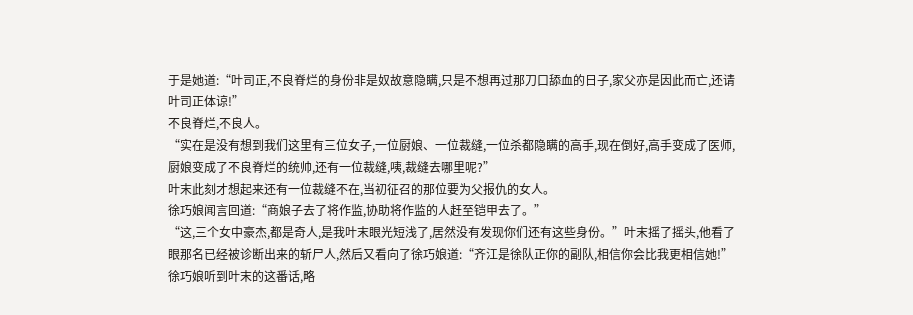于是她道:“叶司正,不良脊烂的身份非是奴故意隐瞒,只是不想再过那刀口舔血的日子,家父亦是因此而亡,还请叶司正体谅!”
不良脊烂,不良人。
“实在是没有想到我们这里有三位女子,一位厨娘、一位裁缝,一位杀都隐瞒的高手,现在倒好,高手变成了医师,厨娘变成了不良脊烂的统帅,还有一位裁缝,咦,裁缝去哪里呢?”
叶末此刻才想起来还有一位裁缝不在,当初征召的那位要为父报仇的女人。
徐巧娘闻言回道:“商娘子去了将作监,协助将作监的人赶至铠甲去了。”
“这,三个女中豪杰,都是奇人,是我叶末眼光短浅了,居然没有发现你们还有这些身份。”叶末摇了摇头,他看了眼那名已经被诊断出来的斩尸人,然后又看向了徐巧娘道:“齐江是徐队正你的副队,相信你会比我更相信她!”
徐巧娘听到叶末的这番话,略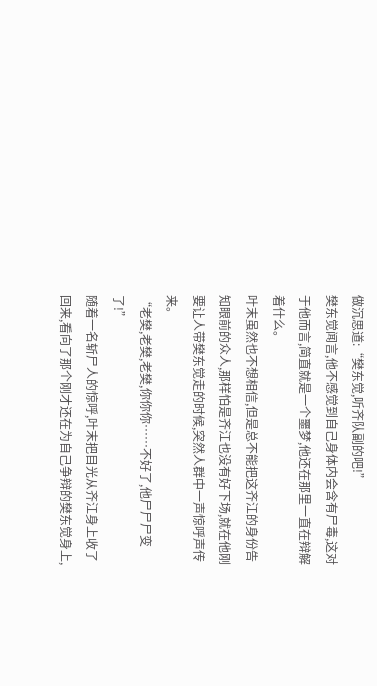做沉思道:“樊东觉,听齐队副的吧!”
樊东觉闻言,他不感觉到自己身体内会含有尸毒,这对于他而言,简直就是一个噩梦,他还在那里一直在辩解着什么。
叶末虽然也不想相信,但是总不能把这齐江的身份告知眼前的众人,那样怕是齐江也没有好下场,就在他刚要让人带樊东觉走的时候,突然人群中一声惊呼声传来。
“老樊,老樊,老樊,你你你……不好了,他尸尸尸变了!”
随着一名斩尸人的惊呼,叶末把目光从齐江身上收了回来,看向了那个刚才还在为自己争辩的樊东觉身上,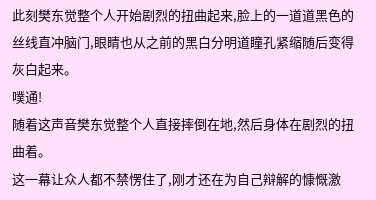此刻樊东觉整个人开始剧烈的扭曲起来,脸上的一道道黑色的丝线直冲脑门,眼睛也从之前的黑白分明道瞳孔紧缩随后变得灰白起来。
噗通!
随着这声音樊东觉整个人直接摔倒在地,然后身体在剧烈的扭曲着。
这一幕让众人都不禁愣住了,刚才还在为自己辩解的慷慨激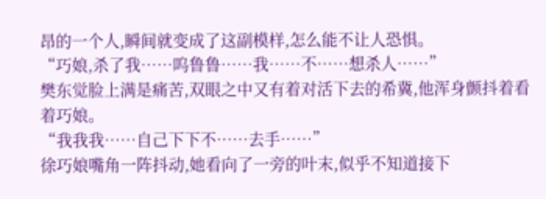昂的一个人,瞬间就变成了这副模样,怎么能不让人恐惧。
“巧娘,杀了我……呜鲁鲁……我……不……想杀人……”
樊东觉脸上满是痛苦,双眼之中又有着对活下去的希冀,他浑身颤抖着看着巧娘。
“我我我……自己下下不……去手……”
徐巧娘嘴角一阵抖动,她看向了一旁的叶末,似乎不知道接下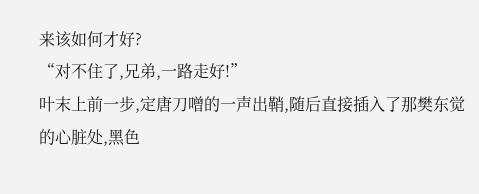来该如何才好?
“对不住了,兄弟,一路走好!”
叶末上前一步,定唐刀噌的一声出鞘,随后直接插入了那樊东觉的心脏处,黑色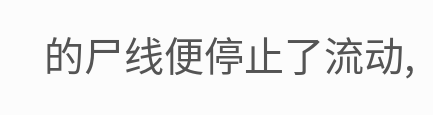的尸线便停止了流动,